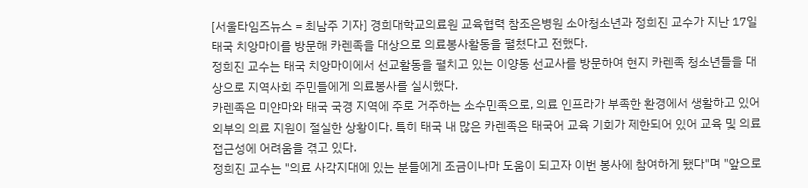[서울타임즈뉴스 = 최남주 기자] 경희대학교의료원 교육협력 참조은병원 소아청소년과 정희진 교수가 지난 17일 태국 치앙마이를 방문해 카렌족을 대상으로 의료봉사활동을 펼쳤다고 전했다.
정희진 교수는 태국 치앙마이에서 선교활동을 펼치고 있는 이양동 선교사를 방문하여 현지 카렌족 청소년들을 대상으로 지역사회 주민들에게 의료봉사를 실시했다.
카렌족은 미얀마와 태국 국경 지역에 주로 거주하는 소수민족으로, 의료 인프라가 부족한 환경에서 생활하고 있어 외부의 의료 지원이 절실한 상황이다. 특히 태국 내 많은 카렌족은 태국어 교육 기회가 제한되어 있어 교육 및 의료 접근성에 어려움을 겪고 있다.
정희진 교수는 "의료 사각지대에 있는 분들에게 조금이나마 도움이 되고자 이번 봉사에 참여하게 됐다"며 "앞으로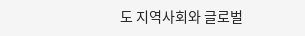도 지역사회와 글로벌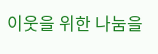이웃을 위한 나눔을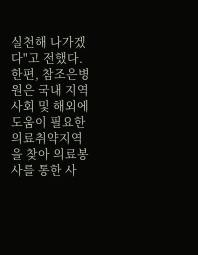실천해 나가겠다"고 전했다.
한편, 참조은병원은 국내 지역사회 및 해외에 도움이 필요한 의료취약지역을 찾아 의료봉사를 통한 사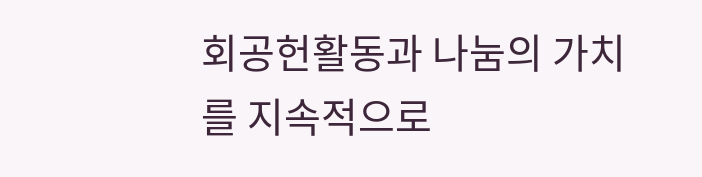회공헌활동과 나눔의 가치를 지속적으로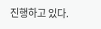진행하고 있다.